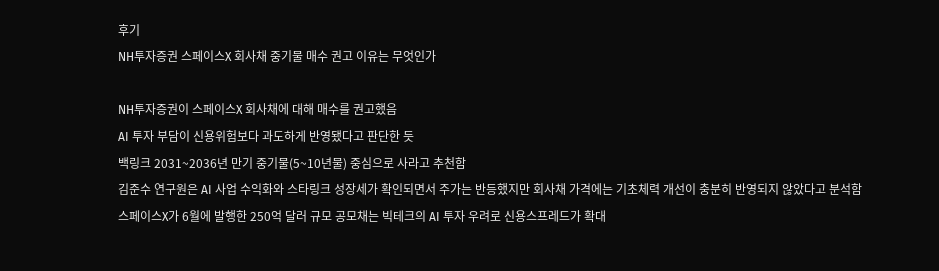후기
NH투자증권 스페이스X 회사채 중기물 매수 권고 이유는 무엇인가

NH투자증권이 스페이스X 회사채에 대해 매수를 권고했음
AI 투자 부담이 신용위험보다 과도하게 반영됐다고 판단한 듯
백링크 2031~2036년 만기 중기물(5~10년물) 중심으로 사라고 추천함
김준수 연구원은 AI 사업 수익화와 스타링크 성장세가 확인되면서 주가는 반등했지만 회사채 가격에는 기초체력 개선이 충분히 반영되지 않았다고 분석함
스페이스X가 6월에 발행한 250억 달러 규모 공모채는 빅테크의 AI 투자 우려로 신용스프레드가 확대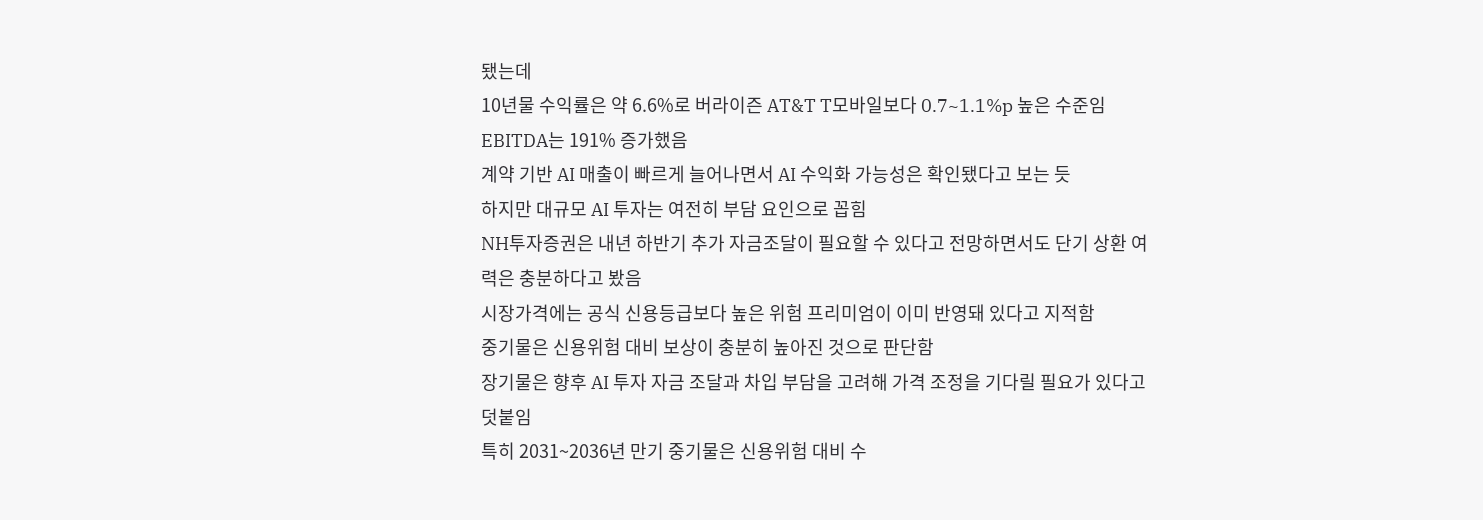됐는데
10년물 수익률은 약 6.6%로 버라이즌 AT&T T모바일보다 0.7~1.1%p 높은 수준임
EBITDA는 191% 증가했음
계약 기반 AI 매출이 빠르게 늘어나면서 AI 수익화 가능성은 확인됐다고 보는 듯
하지만 대규모 AI 투자는 여전히 부담 요인으로 꼽힘
NH투자증권은 내년 하반기 추가 자금조달이 필요할 수 있다고 전망하면서도 단기 상환 여력은 충분하다고 봤음
시장가격에는 공식 신용등급보다 높은 위험 프리미엄이 이미 반영돼 있다고 지적함
중기물은 신용위험 대비 보상이 충분히 높아진 것으로 판단함
장기물은 향후 AI 투자 자금 조달과 차입 부담을 고려해 가격 조정을 기다릴 필요가 있다고 덧붙임
특히 2031~2036년 만기 중기물은 신용위험 대비 수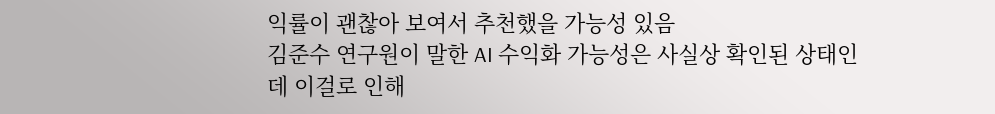익률이 괜찮아 보여서 추천했을 가능성 있음
김준수 연구원이 말한 AI 수익화 가능성은 사실상 확인된 상태인데 이걸로 인해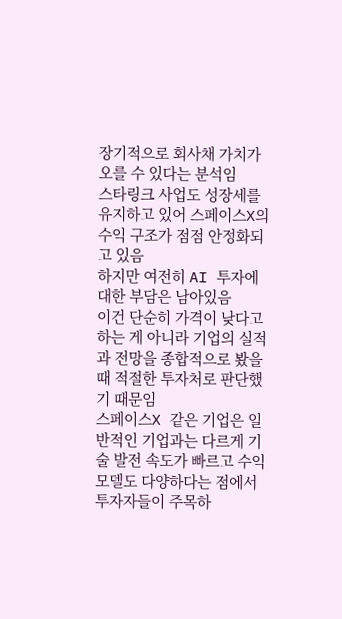장기적으로 회사채 가치가 오를 수 있다는 분석임
스타링크 사업도 성장세를 유지하고 있어 스페이스X의 수익 구조가 점점 안정화되고 있음
하지만 여전히 AI 투자에 대한 부담은 남아있음
이건 단순히 가격이 낮다고 하는 게 아니라 기업의 실적과 전망을 종합적으로 봤을 때 적절한 투자처로 판단했기 때문임
스페이스X 같은 기업은 일반적인 기업과는 다르게 기술 발전 속도가 빠르고 수익 모델도 다양하다는 점에서 투자자들이 주목하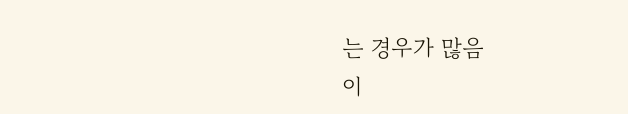는 경우가 많음
이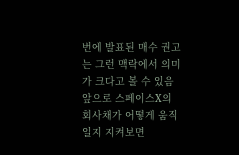번에 발표된 매수 권고는 그런 맥락에서 의미가 크다고 볼 수 있음
앞으로 스페이스X의 회사채가 어떻게 움직일지 지켜보면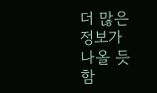더 많은 정보가 나올 듯함